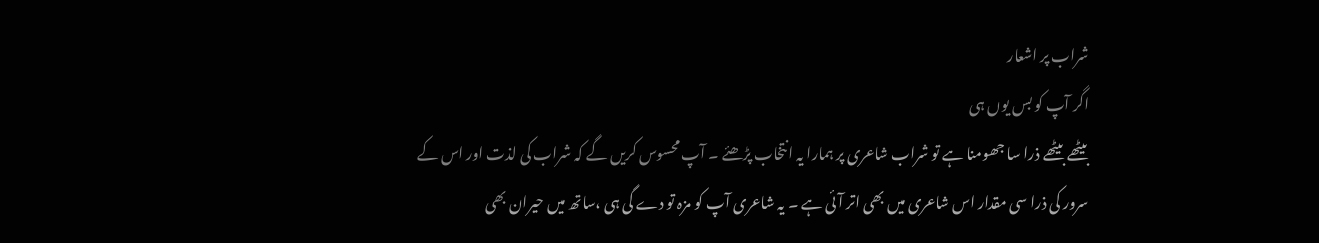شراب پر اشعار
اگر آپ کو بس یوں ہی
بیٹھے بیٹھے ذرا سا جھومنا ہے تو شراب شاعری پر ہمارا یہ انتخاب پڑھئے ۔ آپ محسوس کریں گے کہ شراب کی لذت اور اس کے سرور کی ذرا سی مقدار اس شاعری میں بھی اتر آئی ہے ۔ یہ شاعری آپ کو مزہ تو دے گی ہی ،ساتھ میں حیران بھی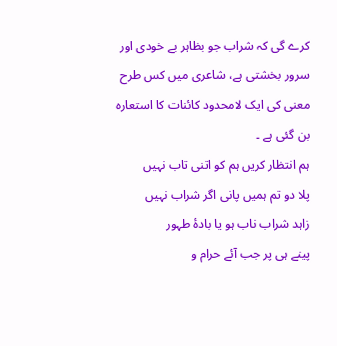کرے گی کہ شراب جو بظاہر بے خودی اور سرور بخشتی ہے، شاعری میں کس طرح معنی کی ایک لامحدود کائنات کا استعارہ بن گئی ہے ۔
ہم انتظار کریں ہم کو اتنی تاب نہیں
پلا دو تم ہمیں پانی اگر شراب نہیں
زاہد شراب ناب ہو یا بادۂ طہور
پینے ہی پر جب آئے حرام و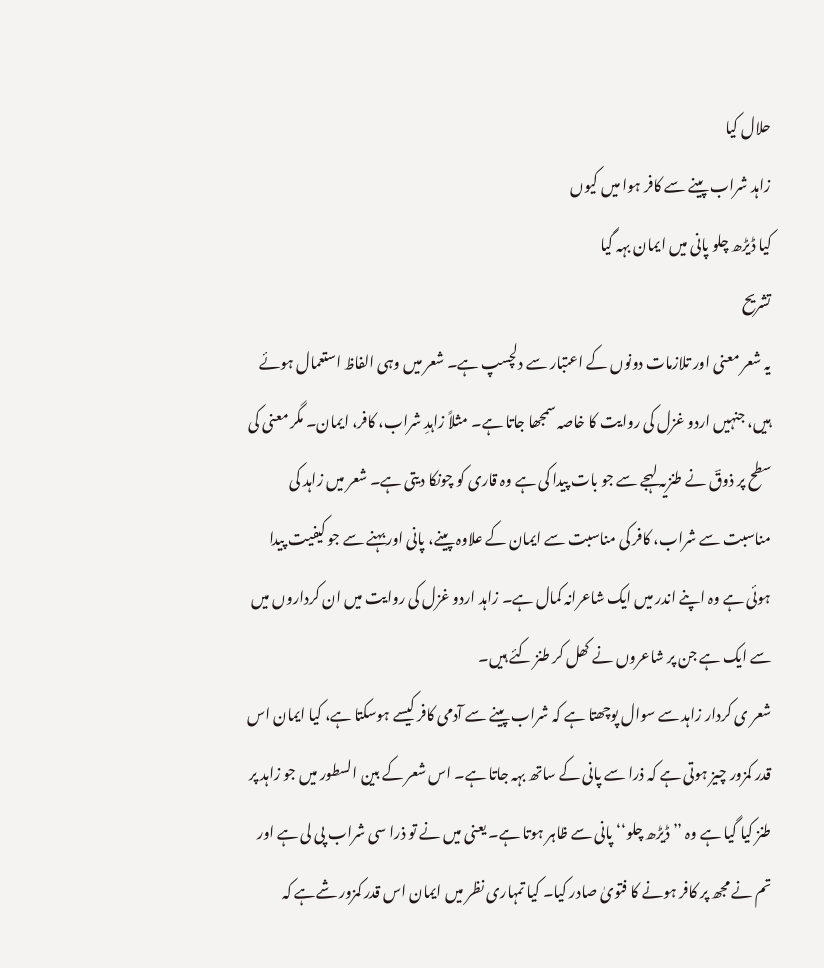حلال کیا
زاہد شراب پینے سے کافر ہوا میں کیوں
کیا ڈیڑھ چلو پانی میں ایمان بہہ گیا
تشریح
یہ شعر معنی اور تلازمات دونوں کے اعتبار سے دلچسپ ہے۔ شعر میں وہی الفاظ استعمال ہوئے ہیں، جنہیں اردو غزل کی روایت کا خاصہ سمجھا جاتا ہے۔ مثلاً زاہدِ شراب، کافر، ایمان۔ مگر معنی کی سطح پر ذوقؔ نے طنزیہ لہجے سے جو بات پیدا کی ہے وہ قاری کو چونکا دیتی ہے۔ شعر میں زاہد کی مناسبت سے شراب، کافر کی مناسبت سے ایمان کے علاوہ پینے، پانی اور بہنے سے جو کیفیت پیدا ہوئی ہے وہ اپنے اندر میں ایک شاعرانہ کمال ہے۔ زاہد اردو غزل کی روایت میں ان کرداروں میں سے ایک ہے جن پر شاعروں نے کھل کر طنز کئے ہیں۔
شعر ی کردار زاہد سے سوال پوچھتا ہے کہ شراب پینے سے آدمی کافر کیسے ہوسکتا ہے، کیا ایمان اس قدر کمزور چیز ہوتی ہے کہ ذرا سے پانی کے ساتھ بہہ جاتا ہے۔ اس شعر کے بین السطور میں جو زاہد پر طنز کیا گیا ہے وہ ’’ڈیڑھ چلو‘‘ پانی سے ظاہر ہوتا ہے۔ یعنی میں نے تو ذرا سی شراب پی لی ہے اور تم نے مجھ پر کافر ہونے کا فتویٰ صادر کیا۔ کیا تمہاری نظر میں ایمان اس قدر کمزور شےہے کہ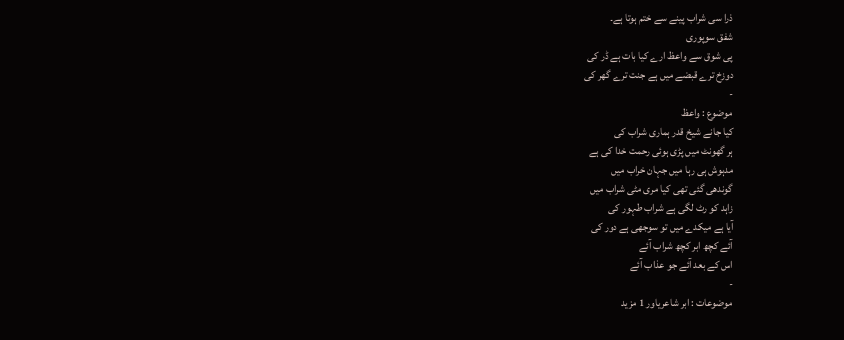ذرا سی شراب پینے سے ختم ہوتا ہے۔
شفق سوپوری
پی شوق سے واعظ ارے کیا بات ہے ڈر کی
دوزخ ترے قبضے میں ہے جنت ترے گھر کی
-
موضوع : واعظ
کیا جانے شیخ قدر ہماری شراب کی
ہر گھونٹ میں پڑی ہوئی رحمت خدا کی ہے
مدہوش ہی رہا میں جہان خراب میں
گوندھی گئی تھی کیا مری مٹی شراب میں
زاہد کو رٹ لگی ہے شراب طہور کی
آیا ہے میکدے میں تو سوجھی ہے دور کی
آئے کچھ ابر کچھ شراب آئے
اس کے بعد آئے جو عذاب آئے
-
موضوعات : ابر شاعریاور 1 مزید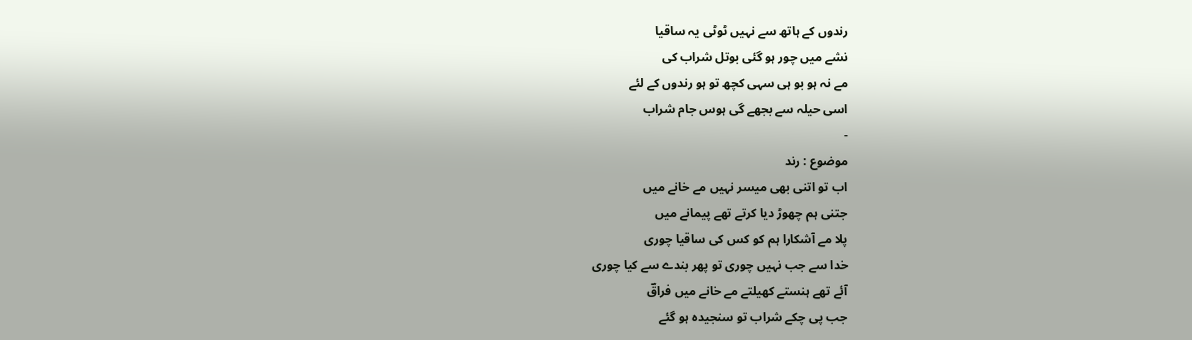رندوں کے ہاتھ سے نہیں ٹوٹی یہ ساقیا
نشے میں چور ہو گئی بوتل شراب کی
مے نہ ہو بو ہی سہی کچھ تو ہو رندوں کے لئے
اسی حیلہ سے بجھے گی ہوس جام شراب
-
موضوع : رند
اب تو اتنی بھی میسر نہیں مے خانے میں
جتنی ہم چھوڑ دیا کرتے تھے پیمانے میں
پلا مے آشکارا ہم کو کس کی ساقیا چوری
خدا سے جب نہیں چوری تو پھر بندے سے کیا چوری
آئے تھے ہنستے کھیلتے مے خانے میں فراقؔ
جب پی چکے شراب تو سنجیدہ ہو گئے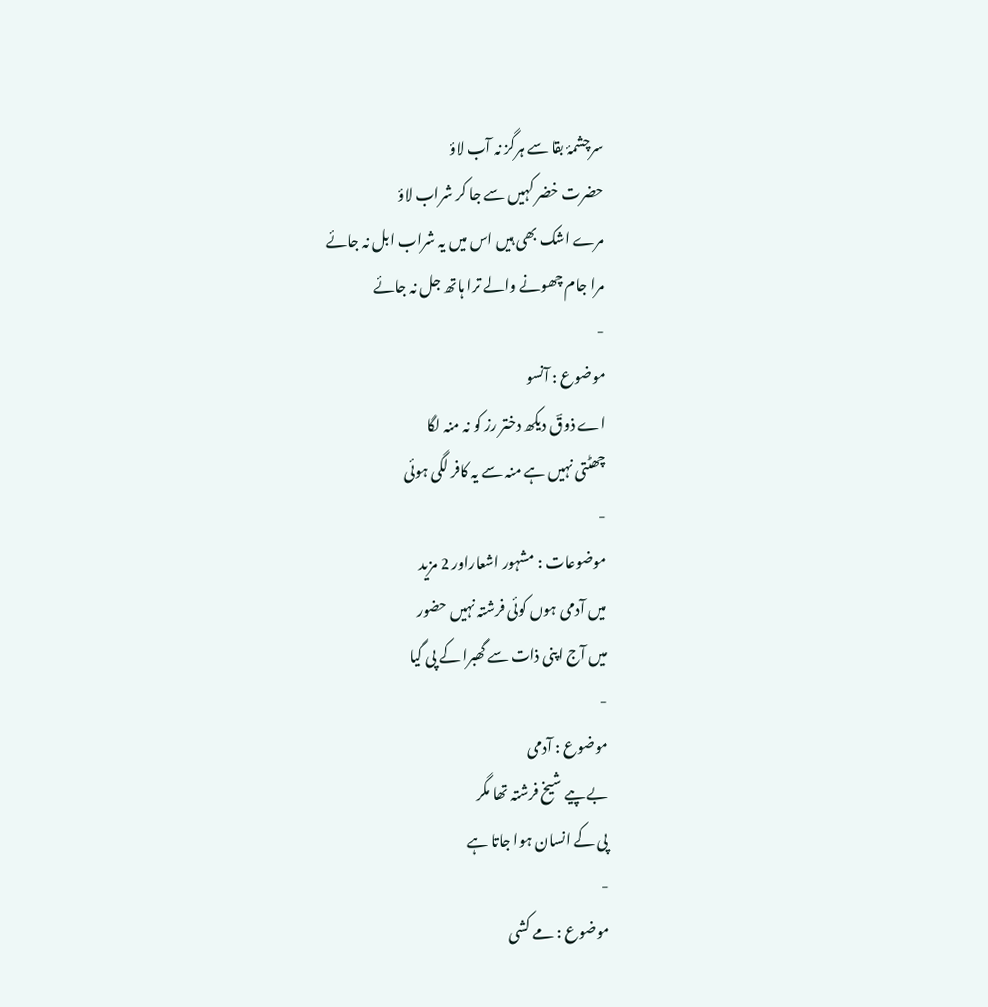سرچشمۂ بقا سے ہرگز نہ آب لاؤ
حضرت خضر کہیں سے جا کر شراب لاؤ
مرے اشک بھی ہیں اس میں یہ شراب ابل نہ جائے
مرا جام چھونے والے ترا ہاتھ جل نہ جائے
-
موضوع : آنسو
اے ذوقؔ دیکھ دختر رز کو نہ منہ لگا
چھٹتی نہیں ہے منہ سے یہ کافر لگی ہوئی
-
موضوعات : مشہور اشعاراور 2 مزید
میں آدمی ہوں کوئی فرشتہ نہیں حضور
میں آج اپنی ذات سے گھبرا کے پی گیا
-
موضوع : آدمی
بے پیے شیخ فرشتہ تھا مگر
پی کے انسان ہوا جاتا ہے
-
موضوع : مے کشی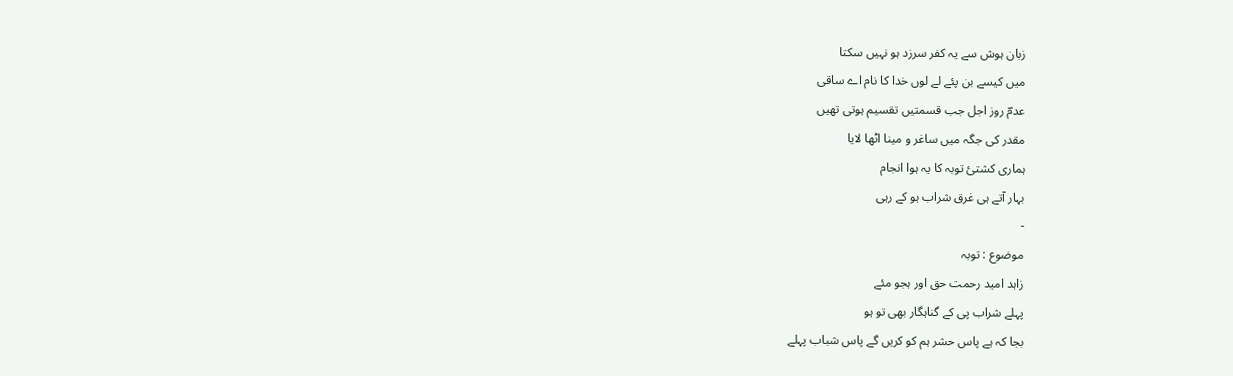زبان ہوش سے یہ کفر سرزد ہو نہیں سکتا
میں کیسے بن پئے لے لوں خدا کا نام اے ساقی
عدمؔ روز اجل جب قسمتیں تقسیم ہوتی تھیں
مقدر کی جگہ میں ساغر و مینا اٹھا لایا
ہماری کشتیٔ توبہ کا یہ ہوا انجام
بہار آتے ہی غرق شراب ہو کے رہی
-
موضوع : توبہ
زاہد امید رحمت حق اور ہجو مئے
پہلے شراب پی کے گناہگار بھی تو ہو
بجا کہ ہے پاس حشر ہم کو کریں گے پاس شباب پہلے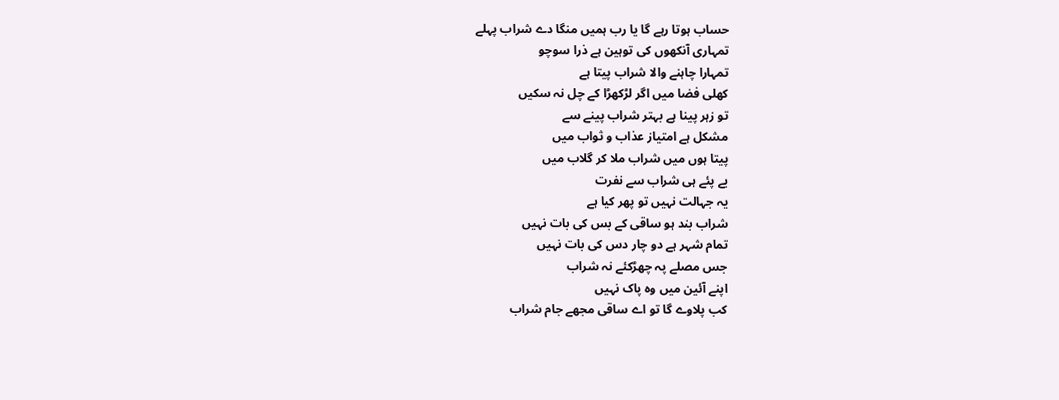حساب ہوتا رہے گا یا رب ہمیں منگا دے شراب پہلے
تمہاری آنکھوں کی توہین ہے ذرا سوچو
تمہارا چاہنے والا شراب پیتا ہے
کھلی فضا میں اگر لڑکھڑا کے چل نہ سکیں
تو زہر پینا ہے بہتر شراب پینے سے
مشکل ہے امتیاز عذاب و ثواب میں
پیتا ہوں میں شراب ملا کر گلاب میں
بے پئے ہی شراب سے نفرت
یہ جہالت نہیں تو پھر کیا ہے
شراب بند ہو ساقی کے بس کی بات نہیں
تمام شہر ہے دو چار دس کی بات نہیں
جس مصلے پہ چھڑکئے نہ شراب
اپنے آئین میں وہ پاک نہیں
کب پلاوے گا تو اے ساقی مجھے جام شراب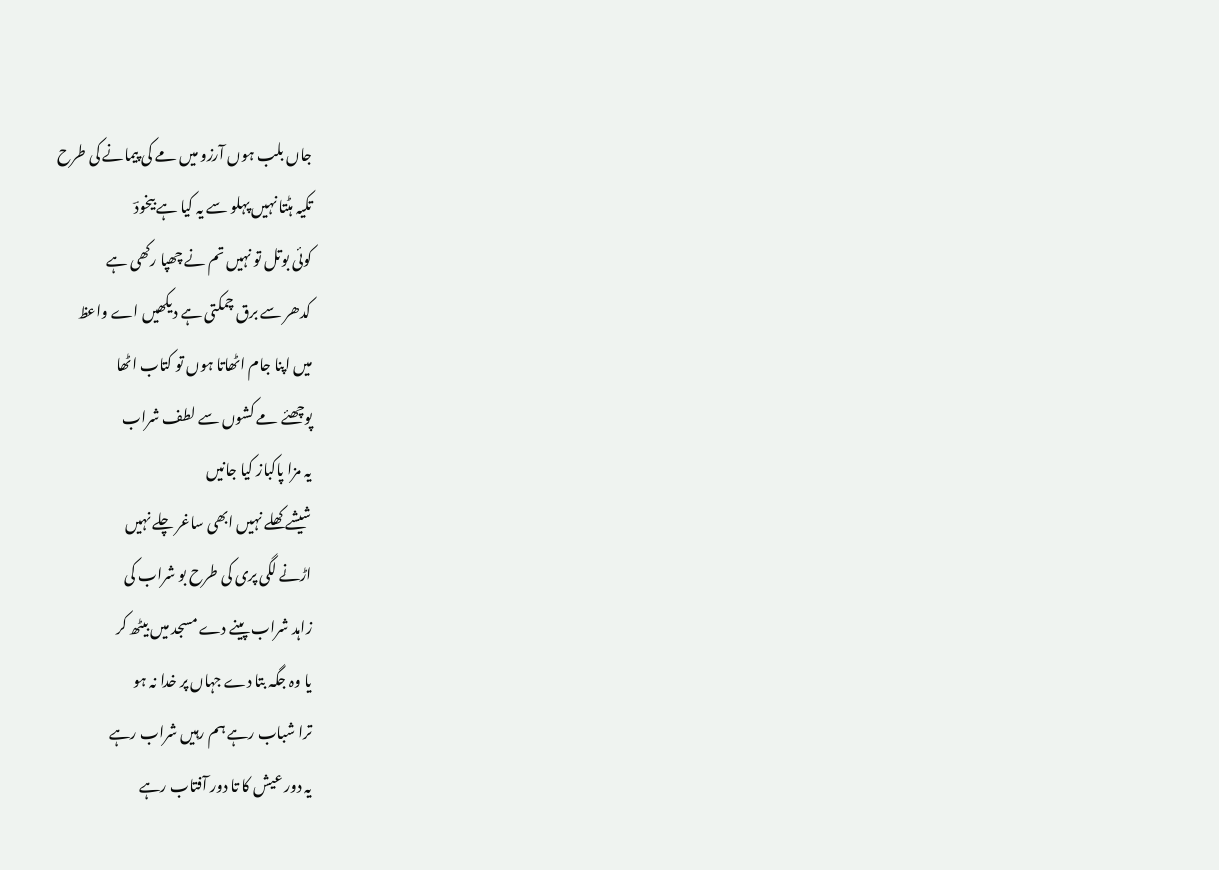جاں بلب ہوں آرزو میں مے کی پیمانے کی طرح
تکیہ ہٹتا نہیں پہلو سے یہ کیا ہے بیخودؔ
کوئی بوتل تو نہیں تم نے چھپا رکھی ہے
کدھر سے برق چمکتی ہے دیکھیں اے واعظ
میں اپنا جام اٹھاتا ہوں تو کتاب اٹھا
پوچھئے مے کشوں سے لطف شراب
یہ مزا پاکباز کیا جانیں
شیشے کھلے نہیں ابھی ساغر چلے نہیں
اڑنے لگی پری کی طرح بو شراب کی
زاہد شراب پینے دے مسجد میں بیٹھ کر
یا وہ جگہ بتا دے جہاں پر خدا نہ ہو
ترا شباب رہے ہم رہیں شراب رہے
یہ دور عیش کا تا دور آفتاب رہے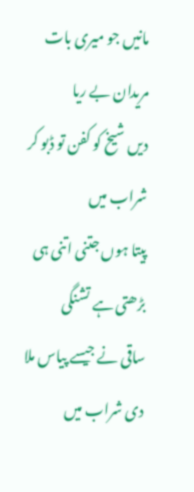مانیں جو میری بات مریدان بے ریا
دیں شیخ کو کفن تو ڈبو کر شراب میں
پیتا ہوں جتنی اتنی ہی بڑھتی ہے تشنگی
ساقی نے جیسے پیاس ملا دی شراب میں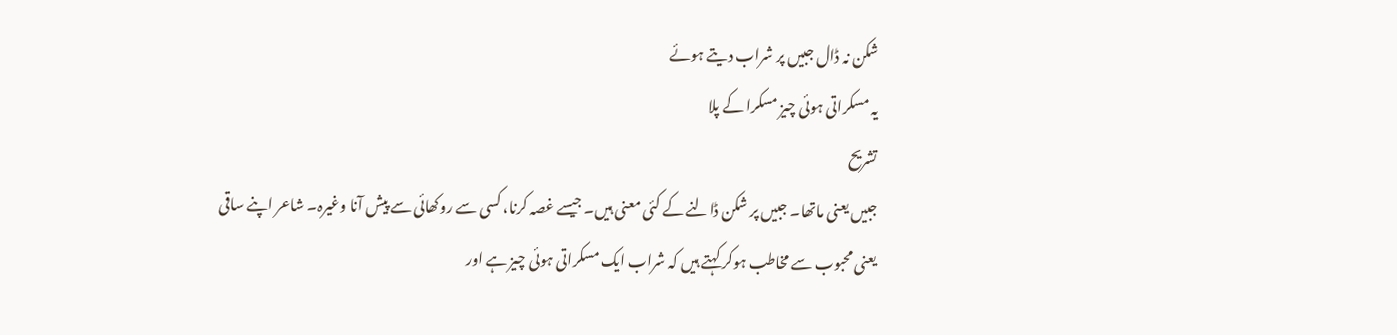شکن نہ ڈال جبیں پر شراب دیتے ہوئے
یہ مسکراتی ہوئی چیز مسکرا کے پلا
تشریح
جبیں یعنی ماتھا۔ جبیں پر شکن ڈالنے کے کئی معنی ہیں۔ جیسے غصہ کرنا، کسی سے روکھائی سے پیش آنا وغیرہ۔ شاعر اپنے ساقی یعنی محبوب سے مخاطب ہوکر کہتے ہیں کہ شراب ایک مسکراتی ہوئی چیز ہے اور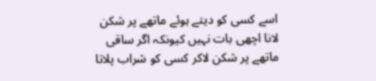اسے کسی کو دیتے ہوئے ماتھے پر شکن لانا اچھی بات نہیں کیونکہ اگر ساقی ماتھے پر شکن لاکر کسی کو شراب پلاتا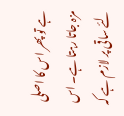ہے تو پھر اس کا اصلی مزہ جاتا رہتا ہے۔ اس لئے ساقی پر لازم ہے کہ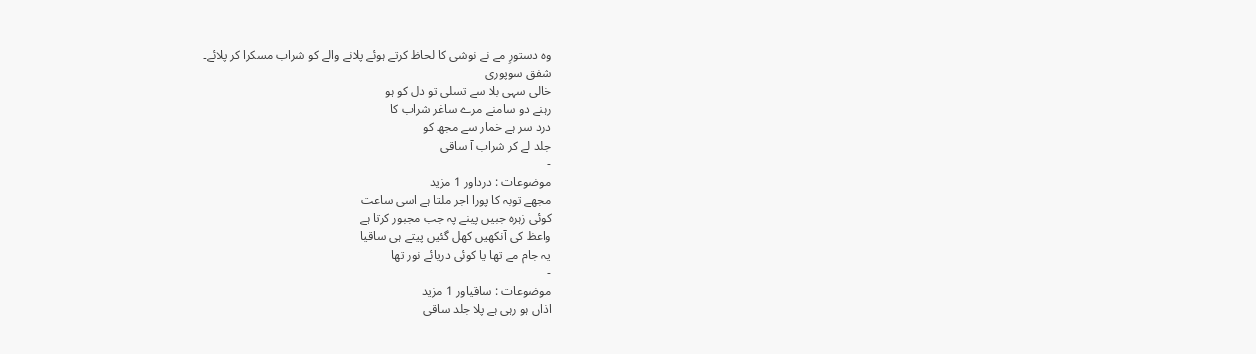وہ دستورِ مے نے نوشی کا لحاظ کرتے ہوئے پلانے والے کو شراب مسکرا کر پلائے۔
شفق سوپوری
خالی سہی بلا سے تسلی تو دل کو ہو
رہنے دو سامنے مرے ساغر شراب کا
درد سر ہے خمار سے مجھ کو
جلد لے کر شراب آ ساقی
-
موضوعات : درداور 1 مزید
مجھے توبہ کا پورا اجر ملتا ہے اسی ساعت
کوئی زہرہ جبیں پینے پہ جب مجبور کرتا ہے
واعظ کی آنکھیں کھل گئیں پیتے ہی ساقیا
یہ جام مے تھا یا کوئی دریائے نور تھا
-
موضوعات : ساقیاور 1 مزید
اذاں ہو رہی ہے پلا جلد ساقی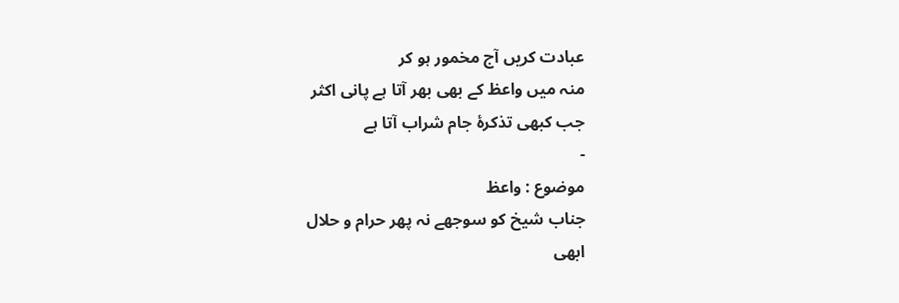عبادت کریں آج مخمور ہو کر
منہ میں واعظ کے بھی بھر آتا ہے پانی اکثر
جب کبھی تذکرۂ جام شراب آتا ہے
-
موضوع : واعظ
جناب شیخ کو سوجھے نہ پھر حرام و حلال
ابھی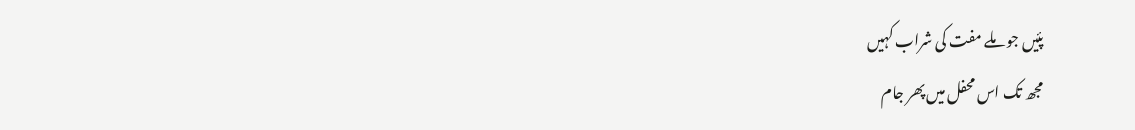پئیں جو ملے مفت کی شراب کہیں
مجھ تک اس محفل میں پھر جام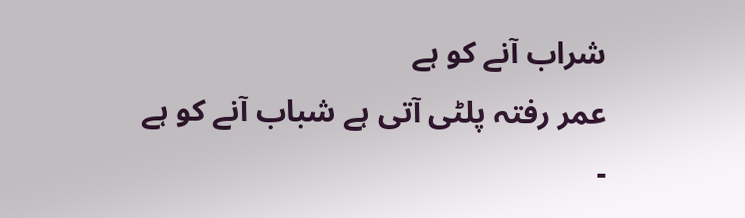شراب آنے کو ہے
عمر رفتہ پلٹی آتی ہے شباب آنے کو ہے
-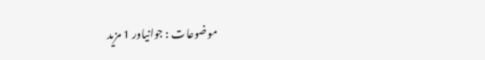موضوعات : جوانیاور 1 مزید